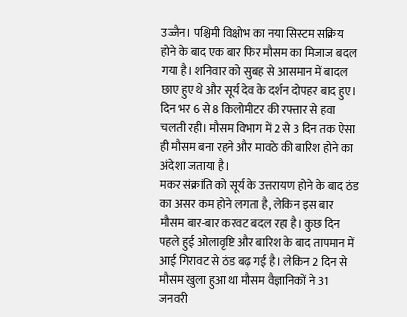उज्जैन। पश्चिमी विक्षोभ का नया सिस्टम सक्रिय होने के बाद एक बार फिर मौसम का मिजाज बदल गया है। शनिवार को सुबह से आसमान में बादल छाए हुए थे और सूर्य देव के दर्शन दोपहर बाद हुए। दिन भर 6 से 8 किलोमीटर की रफ्तार से हवा चलती रही। मौसम विभाग में 2 से 3 दिन तक ऐसा ही मौसम बना रहने और मावठे की बारिश होने का अंदेशा जताया है।
मकर संक्रांति को सूर्य के उत्तरायण होने के बाद ठंड का असर कम होने लगता है, लेकिन इस बार मौसम बार-बार करवट बदल रहा है। कुछ दिन पहले हुई ओलावृष्टि और बारिश के बाद तापमान में आई गिरावट से ठंड बढ़ गई है। लेकिन 2 दिन से मौसम खुला हुआ था मौसम वैज्ञानिकों ने 31 जनवरी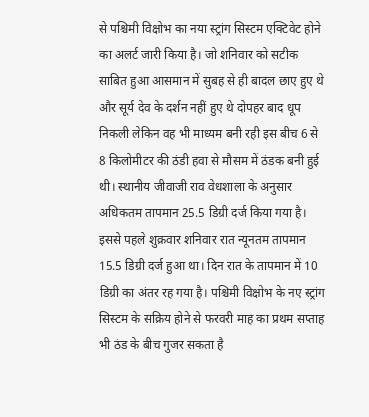से पश्चिमी विक्षोभ का नया स्ट्रांग सिस्टम एक्टिवेट होने का अलर्ट जारी किया है। जो शनिवार को सटीक साबित हुआ आसमान में सुबह से ही बादल छाए हुए थे और सूर्य देव के दर्शन नहीं हुए थे दोपहर बाद धूप निकली लेकिन वह भी माध्यम बनी रही इस बीच 6 से 8 किलोमीटर की ठंडी हवा से मौसम में ठंडक बनी हुई थी। स्थानीय जीवाजी राव वेधशाला के अनुसार अधिकतम तापमान 25.5 डिग्री दर्ज किया गया है। इससे पहले शुक्रवार शनिवार रात न्यूनतम तापमान 15.5 डिग्री दर्ज हुआ था। दिन रात के तापमान में 10 डिग्री का अंतर रह गया है। पश्चिमी विक्षोभ के नए स्ट्रांग सिस्टम के सक्रिय होने से फरवरी माह का प्रथम सप्ताह भी ठंड के बीच गुजर सकता है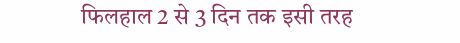फिलहाल 2 से 3 दिन तक इसी तरह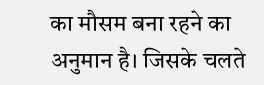का मौसम बना रहने का अनुमान है। जिसके चलते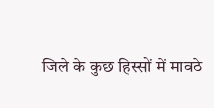जिले के कुछ हिस्सों में मावठे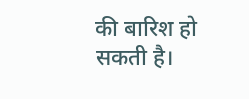की बारिश हो सकती है।